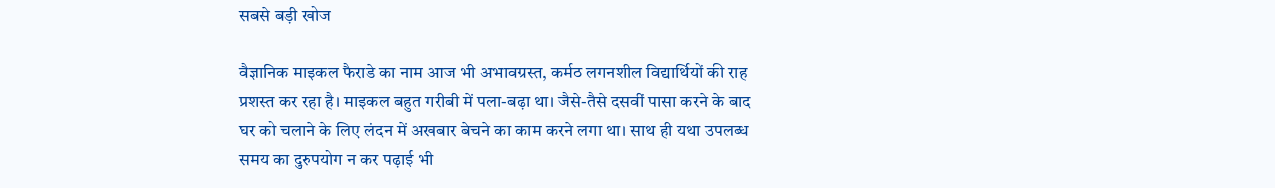सबसे बड़ी खोज

वैज्ञानिक माइकल फैराडे का नाम आज भी अभावग्रस्त, कर्मठ लगनशील विद्यार्थियों की राह प्रशस्त कर रहा है। माइकल बहुत गरीबी में पला-बढ़ा था। जैसे-तैसे दसवीं पासा करने के बाद घर को चलाने के लिए लंदन में अखबार बेचने का काम करने लगा था। साथ ही यथा उपलब्ध समय का दुरुपयोग न कर पढ़ाई भी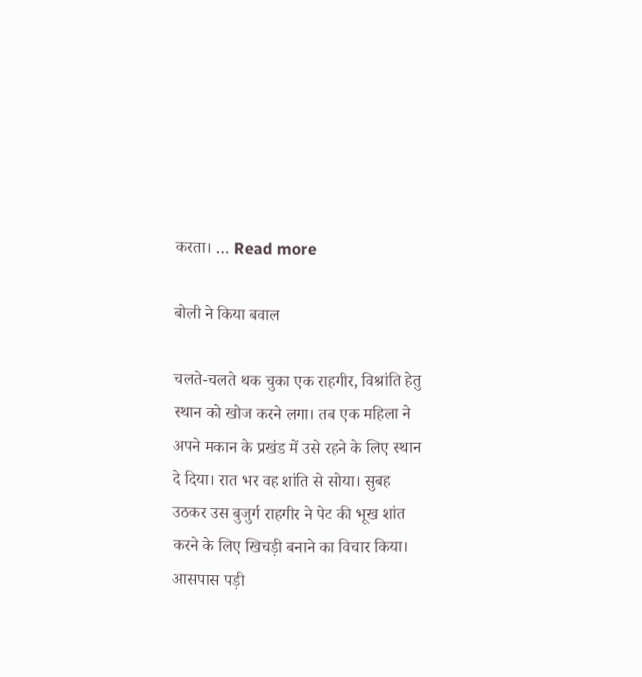करता। … Read more

बोली ने किया बवाल

चलते-चलते थक चुका एक राहगीर, विश्रांति हेतु स्थान को खोज करने लगा। तब एक महिला ने अपने मकान के प्रखंड में उसे रहने के लिए स्थान दे दिया। रात भर वह शांति से सोया। सुबह उठकर उस बुजुर्ग राहगीर ने पेट की भूख शांत करने के लिए खिचड़ी बनाने का विचार किया। आसपास पड़ी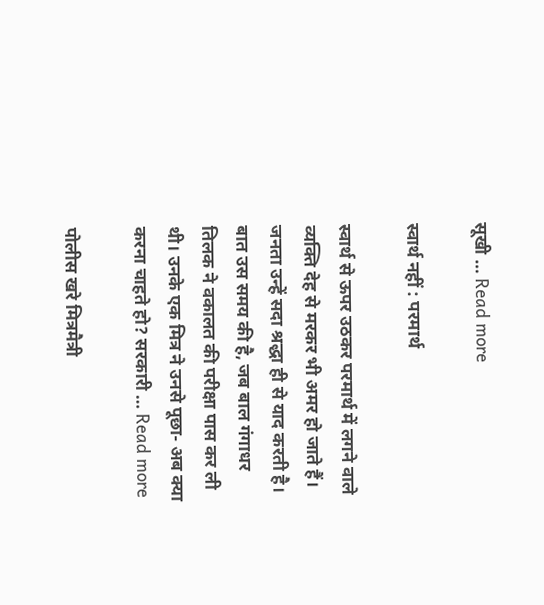सूखी … Read more

स्वार्थ नहीं : परमार्थ

स्वार्थ से ऊपर उठकर परमार्थ में लगने वाले व्यक्ति देह से मरकर भी अमर हो जाते हैं। जनता उन्हें सदा श्रद्धा ही से याद करती है। बात उस समय की है, जब बाल गंगाधर तिलक ने वकालत की परीक्षा पास कर ली थी। उनके एक मित्र ने उनसे पूछा- अब क्या करना चाहते हो? सरकारी … Read more

पोलीस खरे मित्रमैत्री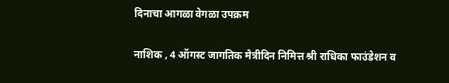दिनाचा आगळा वेगळा उपक्रम

नाशिक , 4 ऑगस्ट जागतिक मैत्रीदिन निमित्त श्री राधिका फाउंडेशन व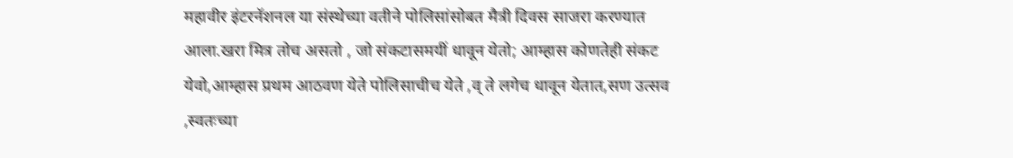महावीर इंटरनॅशनल या संस्थेच्या वतीने पोलिसांसोबत मैत्री दिवस साजरा करण्यात आला.खरा मित्र तोच असतो , जो संकटासमयीं धावून येतो; आम्हास कोणतेही संकट येवो,आम्हास प्रथम आठवण येते पोलिसाचीच येते ,व् ते लगेच धावून येतात,सण उत्सव ,स्वतःच्या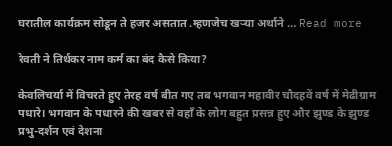घरातील कार्यक्रम सोडून ते हजर असतात .म्हणजेच खऱ्या अर्थाने … Read more

रेवती ने तिर्थकर नाम कर्म का बंद कैसे किया?

केवलिचर्या में विचरते हुए तेरह वर्ष बीत गए तब भगवान महावीर चौदहवें वर्ष में मेढीग्राम पधारे। भगवान के पधारने की खबर से वहाँ के लोग बहुत प्रसन्न हुए और झुण्ड के झुण्ड प्रभु-दर्शन एवं देशना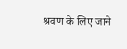श्रवण के लिए जाने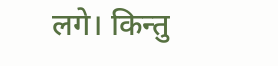लगे। किन्तु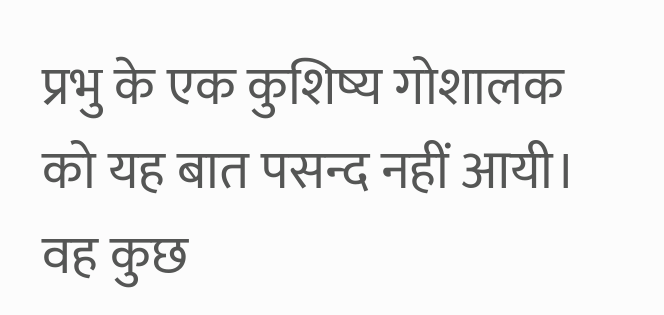प्रभु के एक कुशिष्य गोशालक को यह बात पसन्द नहीं आयी। वह कुछ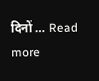दिनों … Read more